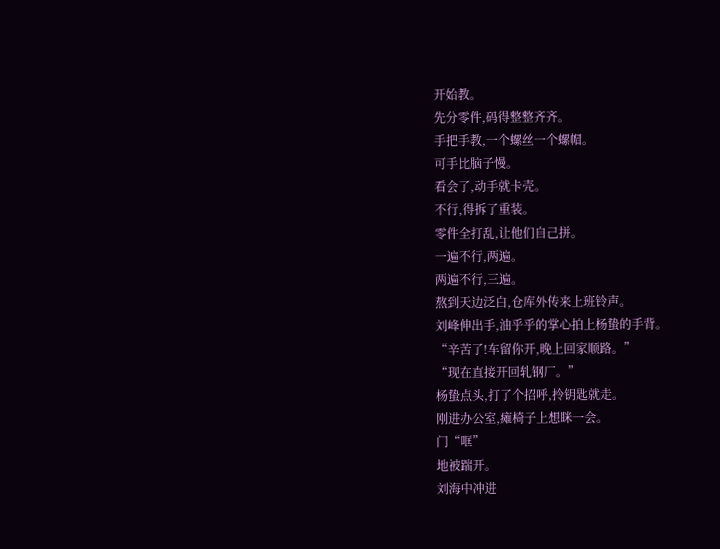开始教。
先分零件,码得整整齐齐。
手把手教,一个螺丝一个螺帽。
可手比脑子慢。
看会了,动手就卡壳。
不行,得拆了重装。
零件全打乱,让他们自己拼。
一遍不行,两遍。
两遍不行,三遍。
熬到天边泛白,仓库外传来上班铃声。
刘峰伸出手,油乎乎的掌心拍上杨蛰的手背。
“辛苦了!车留你开,晚上回家顺路。”
“现在直接开回轧钢厂。”
杨蛰点头,打了个招呼,拎钥匙就走。
刚进办公室,瘫椅子上想眯一会。
门“哐”
地被踹开。
刘海中冲进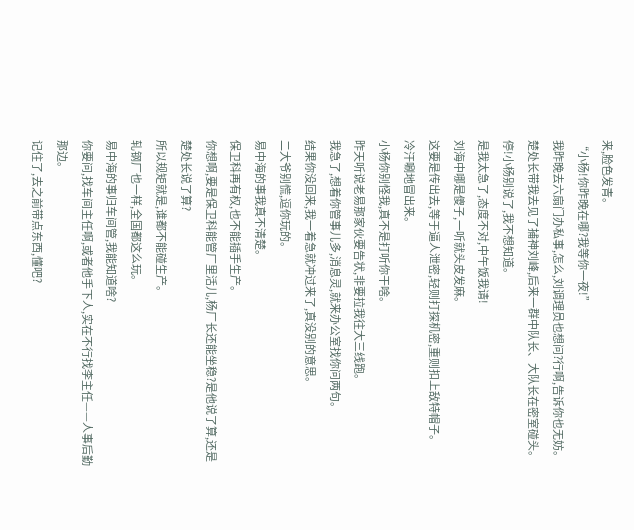来,脸色发青。
“小杨!你昨晚在哪?我等你一夜!”
我昨晚去六扇门办私事,怎么,刘调理员也想问?行啊,告诉你也无妨。
楚处长带我去见了捕神刘峰,后来一群中队长、大队长在密室碰头。
停!小杨别说了,我不想知道。
是我太急了,态度不对,中午饭我请!
刘海中哪是傻子,一听就头皮发麻。
这要是传出去,等于逼人泄密,轻则打探机密,重则扣上敌特帽子。
冷汗唰地冒出来。
小杨你别怪我,真不是打听你干啥。
昨天听说老易那家伙要告状,非要拉我往大三线跑。
我急了,想着你管事儿多,消息灵,就来办公室找你问两句。
结果你没回来,我一着急就冲过来了,真没别的意思。
二大爷别慌,逗你玩的。
易中海的事我真不清楚。
保卫科再有权,也不能插手生产。
你想啊,要是保卫科能管厂里活儿,杨厂长还能坐稳?是他说了算,还是楚处长说了算?
所以规矩就是,谁都不能碰生产。
轧钢厂也一样,全国都这么玩。
易中海的事归车间管,我能知道啥?
你要问,找车间主任啊,或者他手下人,实在不行找李主任——人事后勤那边。
记住了,去之前带点东西,懂吧?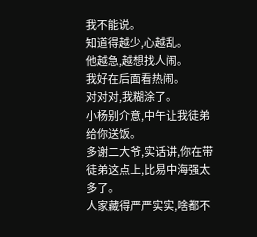我不能说。
知道得越少,心越乱。
他越急,越想找人闹。
我好在后面看热闹。
对对对,我糊涂了。
小杨别介意,中午让我徒弟给你送饭。
多谢二大爷,实话讲,你在带徒弟这点上,比易中海强太多了。
人家藏得严严实实,啥都不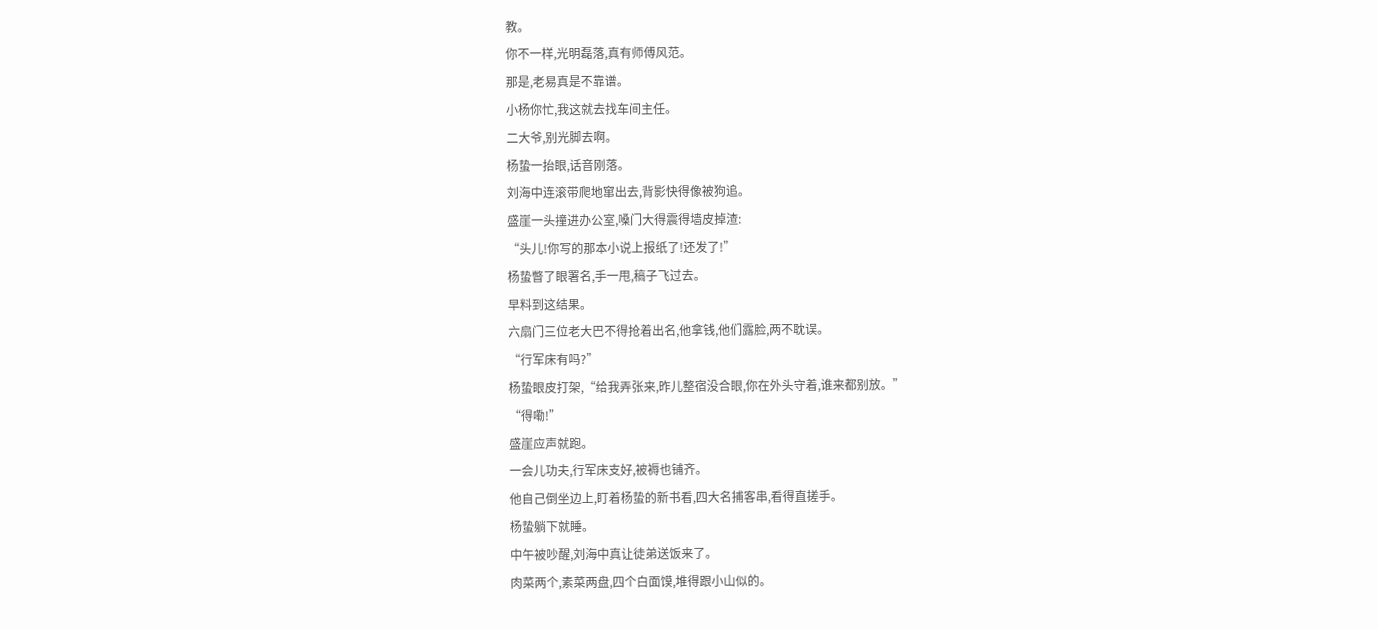教。
你不一样,光明磊落,真有师傅风范。
那是,老易真是不靠谱。
小杨你忙,我这就去找车间主任。
二大爷,别光脚去啊。
杨蛰一抬眼,话音刚落。
刘海中连滚带爬地窜出去,背影快得像被狗追。
盛崖一头撞进办公室,嗓门大得震得墙皮掉渣:
“头儿!你写的那本小说上报纸了!还发了!”
杨蛰瞥了眼署名,手一甩,稿子飞过去。
早料到这结果。
六扇门三位老大巴不得抢着出名,他拿钱,他们露脸,两不耽误。
“行军床有吗?”
杨蛰眼皮打架,“给我弄张来,昨儿整宿没合眼,你在外头守着,谁来都别放。”
“得嘞!”
盛崖应声就跑。
一会儿功夫,行军床支好,被褥也铺齐。
他自己倒坐边上,盯着杨蛰的新书看,四大名捕客串,看得直搓手。
杨蛰躺下就睡。
中午被吵醒,刘海中真让徒弟送饭来了。
肉菜两个,素菜两盘,四个白面馍,堆得跟小山似的。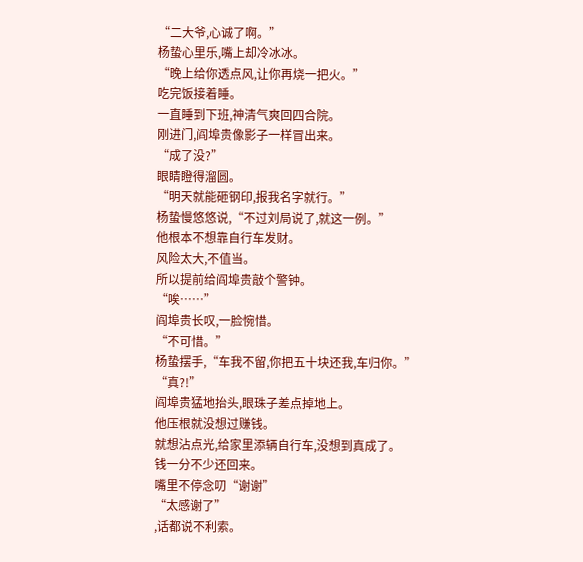“二大爷,心诚了啊。”
杨蛰心里乐,嘴上却冷冰冰。
“晚上给你透点风,让你再烧一把火。”
吃完饭接着睡。
一直睡到下班,神清气爽回四合院。
刚进门,阎埠贵像影子一样冒出来。
“成了没?”
眼睛瞪得溜圆。
“明天就能砸钢印,报我名字就行。”
杨蛰慢悠悠说,“不过刘局说了,就这一例。”
他根本不想靠自行车发财。
风险太大,不值当。
所以提前给阎埠贵敲个警钟。
“唉……”
阎埠贵长叹,一脸惋惜。
“不可惜。”
杨蛰摆手,“车我不留,你把五十块还我,车归你。”
“真?!”
阎埠贵猛地抬头,眼珠子差点掉地上。
他压根就没想过赚钱。
就想沾点光,给家里添辆自行车,没想到真成了。
钱一分不少还回来。
嘴里不停念叨“谢谢”
“太感谢了”
,话都说不利索。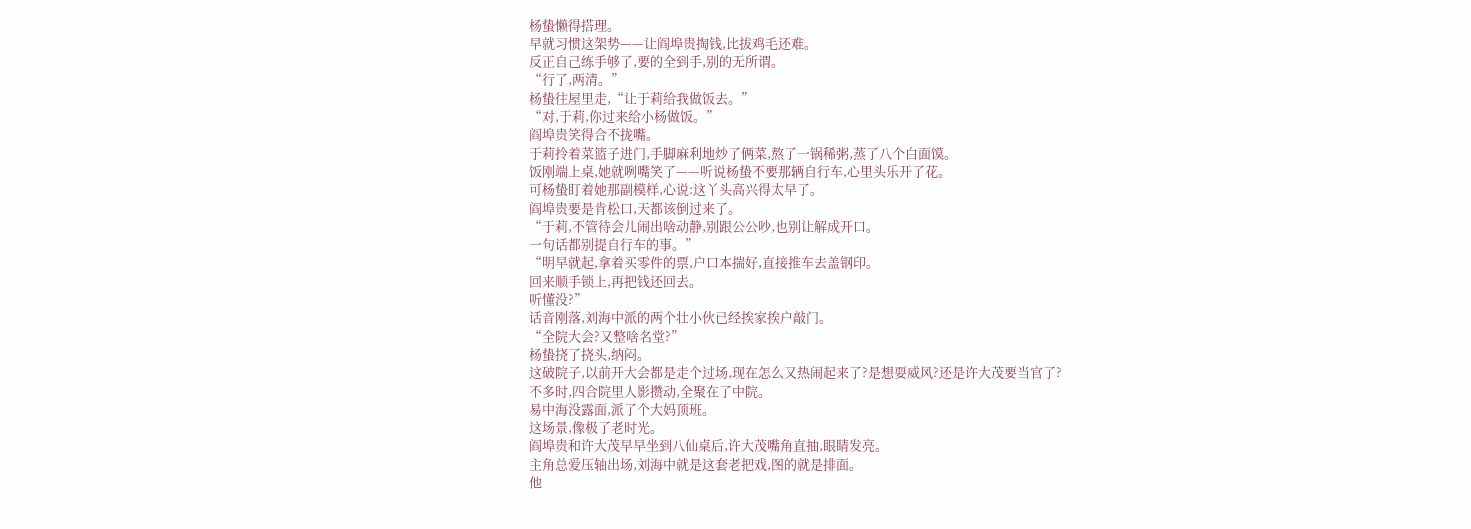杨蛰懒得搭理。
早就习惯这架势——让阎埠贵掏钱,比拔鸡毛还难。
反正自己练手够了,要的全到手,别的无所谓。
“行了,两清。”
杨蛰往屋里走,“让于莉给我做饭去。”
“对,于莉,你过来给小杨做饭。”
阎埠贵笑得合不拢嘴。
于莉拎着菜篮子进门,手脚麻利地炒了俩菜,熬了一锅稀粥,蒸了八个白面馍。
饭刚端上桌,她就咧嘴笑了——听说杨蛰不要那辆自行车,心里头乐开了花。
可杨蛰盯着她那副模样,心说:这丫头高兴得太早了。
阎埠贵要是肯松口,天都该倒过来了。
“于莉,不管待会儿闹出啥动静,别跟公公吵,也别让解成开口。
一句话都别提自行车的事。”
“明早就起,拿着买零件的票,户口本揣好,直接推车去盖钢印。
回来顺手锁上,再把钱还回去。
听懂没?”
话音刚落,刘海中派的两个壮小伙已经挨家挨户敲门。
“全院大会?又整啥名堂?”
杨蛰挠了挠头,纳闷。
这破院子,以前开大会都是走个过场,现在怎么又热闹起来了?是想耍威风?还是许大茂要当官了?
不多时,四合院里人影攒动,全聚在了中院。
易中海没露面,派了个大妈顶班。
这场景,像极了老时光。
阎埠贵和许大茂早早坐到八仙桌后,许大茂嘴角直抽,眼睛发亮。
主角总爱压轴出场,刘海中就是这套老把戏,图的就是排面。
他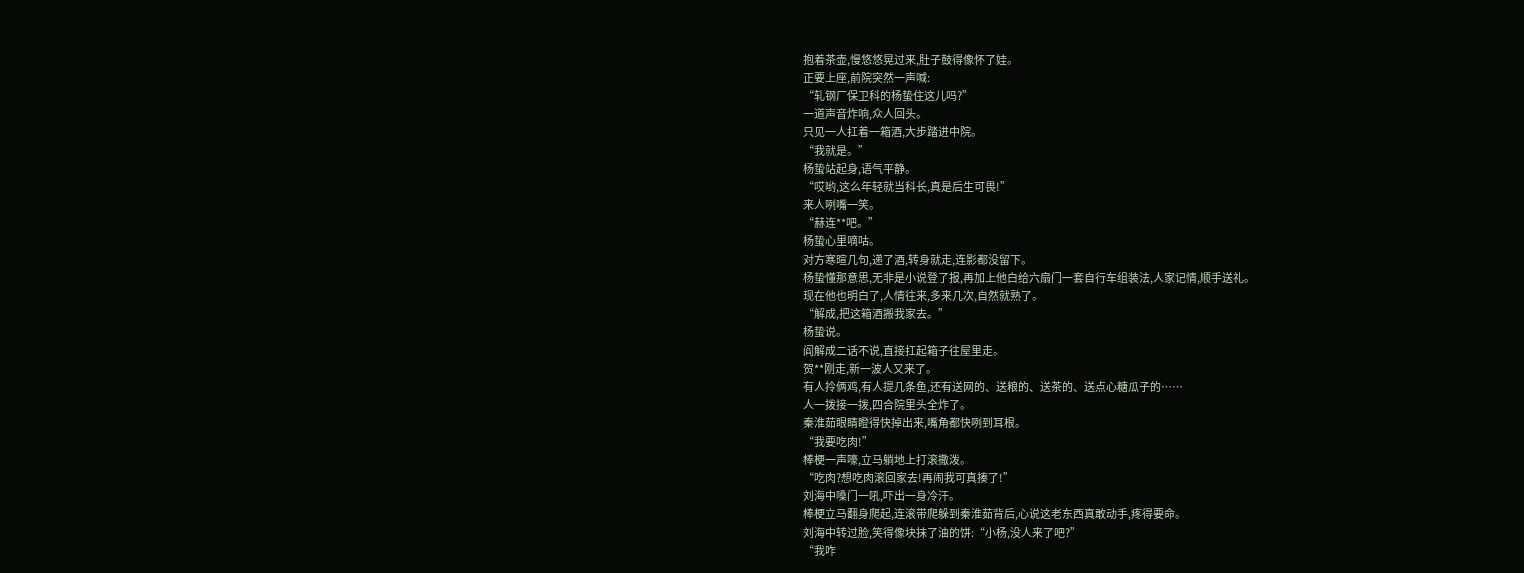抱着茶壶,慢悠悠晃过来,肚子鼓得像怀了娃。
正要上座,前院突然一声喊:
“轧钢厂保卫科的杨蛰住这儿吗?”
一道声音炸响,众人回头。
只见一人扛着一箱酒,大步踏进中院。
“我就是。”
杨蛰站起身,语气平静。
“哎哟,这么年轻就当科长,真是后生可畏!”
来人咧嘴一笑。
“赫连**吧。”
杨蛰心里嘀咕。
对方寒暄几句,递了酒,转身就走,连影都没留下。
杨蛰懂那意思,无非是小说登了报,再加上他白给六扇门一套自行车组装法,人家记情,顺手送礼。
现在他也明白了,人情往来,多来几次,自然就熟了。
“解成,把这箱酒搬我家去。”
杨蛰说。
阎解成二话不说,直接扛起箱子往屋里走。
贺**刚走,新一波人又来了。
有人拎俩鸡,有人提几条鱼,还有送网的、送粮的、送茶的、送点心糖瓜子的……
人一拨接一拨,四合院里头全炸了。
秦淮茹眼睛瞪得快掉出来,嘴角都快咧到耳根。
“我要吃肉!”
棒梗一声嚎,立马躺地上打滚撒泼。
“吃肉?想吃肉滚回家去!再闹我可真揍了!”
刘海中嗓门一吼,吓出一身冷汗。
棒梗立马翻身爬起,连滚带爬躲到秦淮茹背后,心说这老东西真敢动手,疼得要命。
刘海中转过脸,笑得像块抹了油的饼:“小杨,没人来了吧?”
“我咋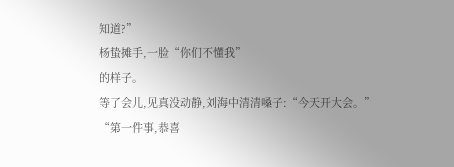知道?”
杨蛰摊手,一脸“你们不懂我”
的样子。
等了会儿,见真没动静,刘海中清清嗓子:“今天开大会。”
“第一件事,恭喜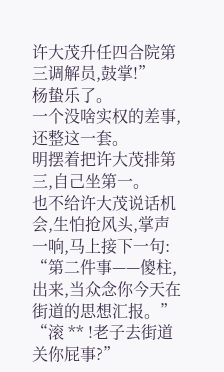许大茂升任四合院第三调解员,鼓掌!”
杨蛰乐了。
一个没啥实权的差事,还整这一套。
明摆着把许大茂排第三,自己坐第一。
也不给许大茂说话机会,生怕抢风头,掌声一响,马上接下一句:
“第二件事——傻柱,出来,当众念你今天在街道的思想汇报。”
“滚 ** !老子去街道关你屁事?”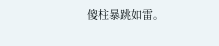傻柱暴跳如雷。